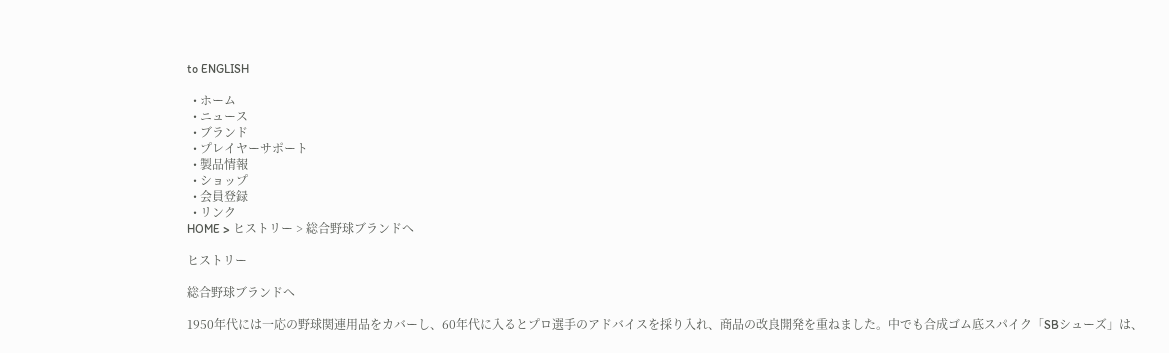to ENGLISH

  • ホーム
  • ニュース
  • ブランド
  • プレイヤーサポート
  • 製品情報
  • ショップ
  • 会員登録
  • リンク
HOME > ヒストリー > 総合野球ブランドへ

ヒストリー

総合野球ブランドへ

1950年代には一応の野球関連用品をカバーし、60年代に入るとプロ選手のアドバイスを採り入れ、商品の改良開発を重ねました。中でも合成ゴム底スパイク「SBシューズ」は、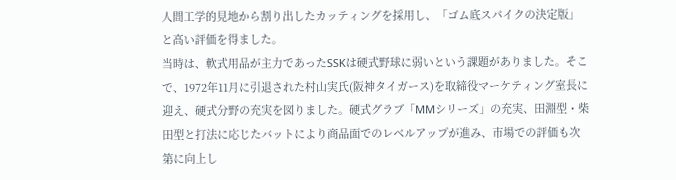人間工学的見地から割り出したカッティングを採用し、「ゴム底スパイクの決定版」と高い評価を得ました。
当時は、軟式用品が主力であったSSKは硬式野球に弱いという課題がありました。そこで、1972年11月に引退された村山実氏(阪神タイガース)を取締役マーケティング室長に迎え、硬式分野の充実を図りました。硬式グラブ「MMシリーズ」の充実、田淵型・柴田型と打法に応じたバットにより商品面でのレベルアップが進み、市場での評価も次第に向上し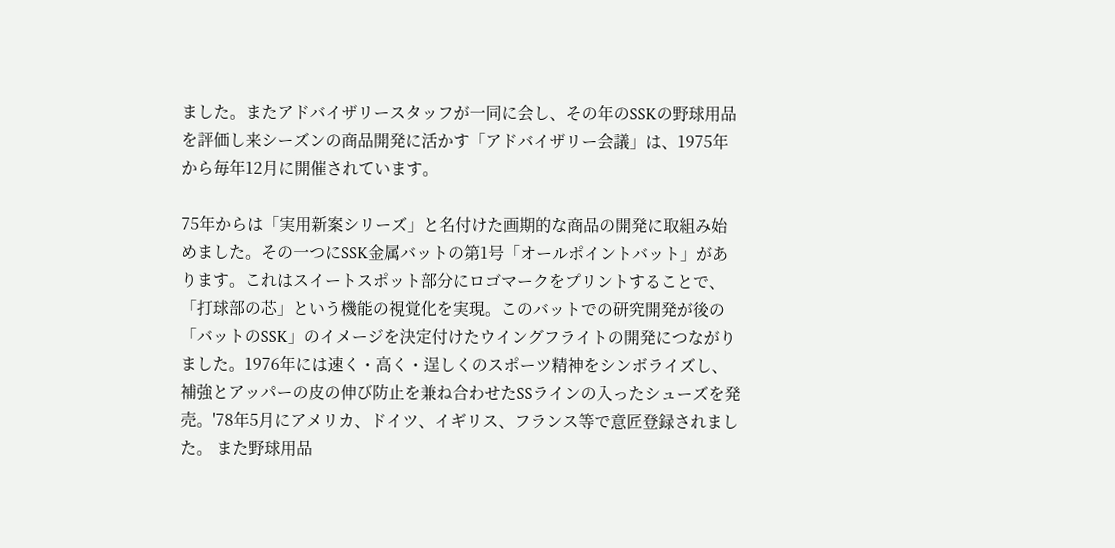ました。またアドバイザリースタッフが一同に会し、その年のSSKの野球用品を評価し来シーズンの商品開発に活かす「アドバイザリー会議」は、1975年から毎年12月に開催されています。

75年からは「実用新案シリーズ」と名付けた画期的な商品の開発に取組み始めました。その一つにSSK金属バットの第1号「オールポイントバット」があります。これはスイートスポット部分にロゴマークをプリントすることで、「打球部の芯」という機能の視覚化を実現。このバットでの研究開発が後の「バットのSSK」のイメージを決定付けたウイングフライトの開発につながりました。1976年には速く・高く・逞しくのスポーツ精神をシンボライズし、補強とアッパーの皮の伸び防止を兼ね合わせたSSラインの入ったシューズを発売。'78年5月にアメリカ、ドイツ、イギリス、フランス等で意匠登録されました。 また野球用品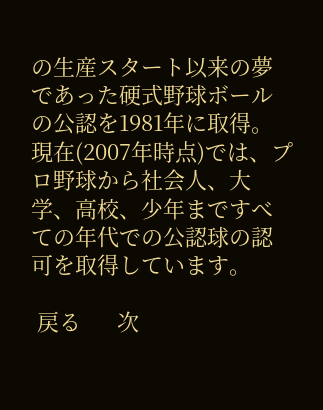の生産スタート以来の夢であった硬式野球ボールの公認を1981年に取得。現在(2007年時点)では、プロ野球から社会人、大学、高校、少年まですべての年代での公認球の認可を取得しています。

 戻る      次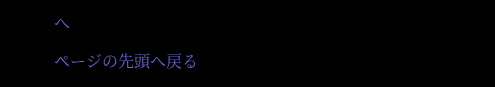へ

ページの先頭へ戻る